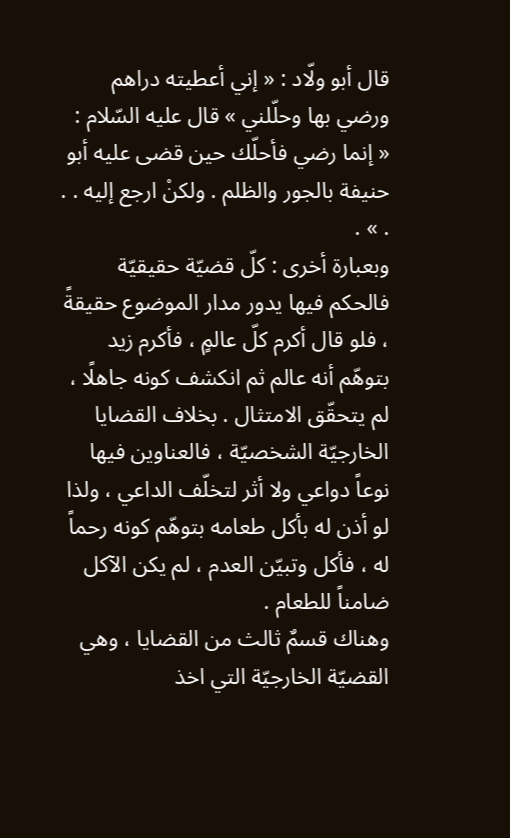قال أبو ولّاد : « إني أعطيته دراهم ورضي بها وحلّلني » قال عليه السّلام :
« إنما رضي فأحلّك حين قضى عليه أبو حنيفة بالجور والظلم . ولكنْ ارجع إليه . . . » .
وبعبارة أخرى : كلّ قضيّة حقيقيّة فالحكم فيها يدور مدار الموضوع حقيقةً ، فلو قال أكرم كلّ عالمٍ ، فأكرم زيد بتوهّم أنه عالم ثم انكشف كونه جاهلًا ، لم يتحقّق الامتثال . بخلاف القضايا الخارجيّة الشخصيّة ، فالعناوين فيها نوعاً دواعي ولا أثر لتخلّف الداعي ، ولذا لو أذن له بأكل طعامه بتوهّم كونه رحماً له ، فأكل وتبيّن العدم ، لم يكن الآكل ضامناً للطعام .
وهناك قسمٌ ثالث من القضايا ، وهي القضيّة الخارجيّة التي اخذ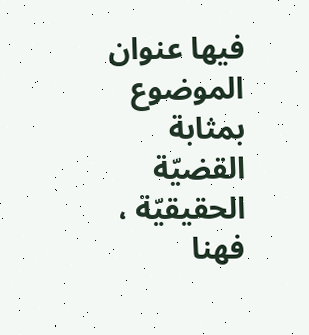فيها عنوان الموضوع بمثابة القضيّة الحقيقيّة ، فهنا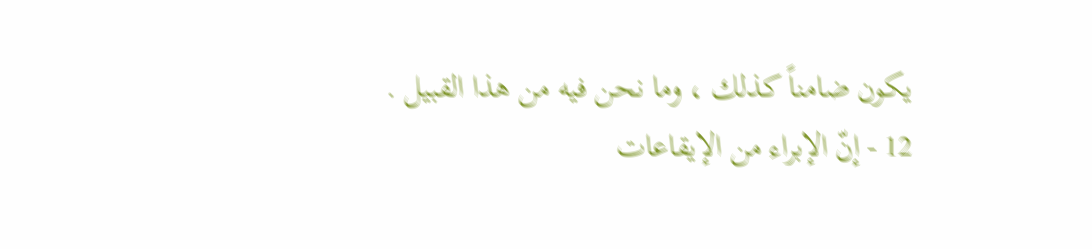يكون ضامناً كذلك ، وما نحن فيه من هذا القبيل .
12 - إنّ الإبراء من الإيقاعات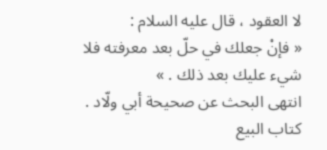لا العقود ، قال عليه السلام :
« فإنْ جعلك في حلّ بعد معرفته فلا شيء عليك بعد ذلك . »
انتهى البحث عن صحيحة أبي ولّاد .
كتاب البيع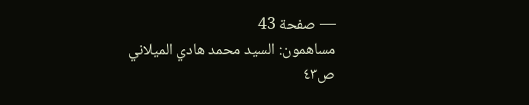— صفحة 43
مساهمون: السيد محمد هادي الميلاني
ص٤٣